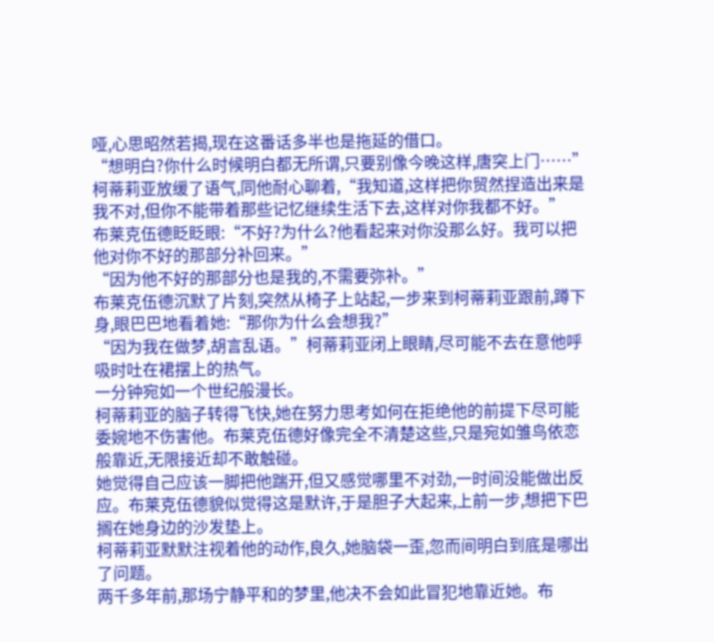哑,心思昭然若揭,现在这番话多半也是拖延的借口。
“想明白?你什么时候明白都无所谓,只要别像今晚这样,唐突上门……”柯蒂莉亚放缓了语气,同他耐心聊着,“我知道,这样把你贸然捏造出来是我不对,但你不能带着那些记忆继续生活下去,这样对你我都不好。”
布莱克伍德眨眨眼:“不好?为什么?他看起来对你没那么好。我可以把他对你不好的那部分补回来。”
“因为他不好的那部分也是我的,不需要弥补。”
布莱克伍德沉默了片刻,突然从椅子上站起,一步来到柯蒂莉亚跟前,蹲下身,眼巴巴地看着她:“那你为什么会想我?”
“因为我在做梦,胡言乱语。”柯蒂莉亚闭上眼睛,尽可能不去在意他呼吸时吐在裙摆上的热气。
一分钟宛如一个世纪般漫长。
柯蒂莉亚的脑子转得飞快,她在努力思考如何在拒绝他的前提下尽可能委婉地不伤害他。布莱克伍德好像完全不清楚这些,只是宛如雏鸟依恋般靠近,无限接近却不敢触碰。
她觉得自己应该一脚把他踹开,但又感觉哪里不对劲,一时间没能做出反应。布莱克伍德貌似觉得这是默许,于是胆子大起来,上前一步,想把下巴搁在她身边的沙发垫上。
柯蒂莉亚默默注视着他的动作,良久,她脑袋一歪,忽而间明白到底是哪出了问题。
两千多年前,那场宁静平和的梦里,他决不会如此冒犯地靠近她。布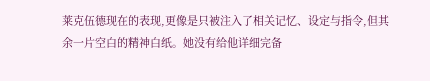莱克伍德现在的表现,更像是只被注入了相关记忆、设定与指令,但其余一片空白的精神白纸。她没有给他详细完备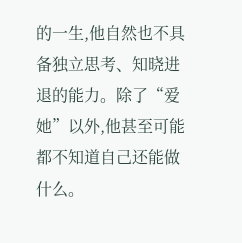的一生,他自然也不具备独立思考、知晓进退的能力。除了“爱她”以外,他甚至可能都不知道自己还能做什么。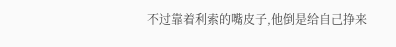不过靠着利索的嘴皮子,他倒是给自己挣来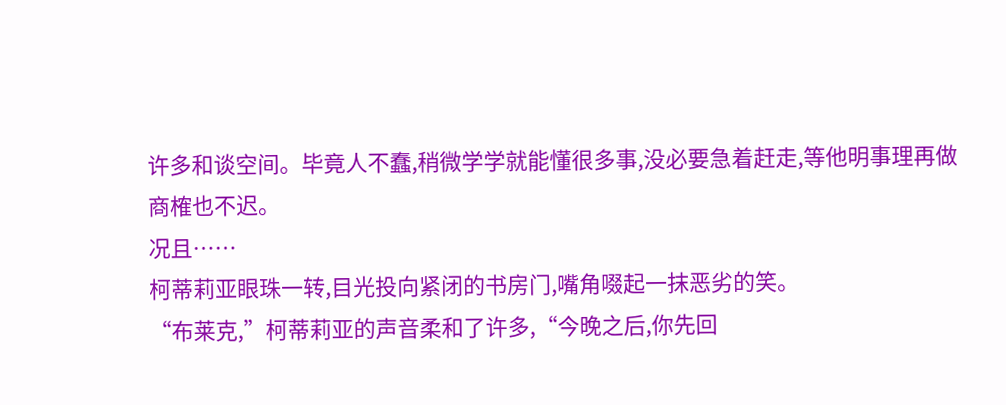许多和谈空间。毕竟人不蠢,稍微学学就能懂很多事,没必要急着赶走,等他明事理再做商榷也不迟。
况且……
柯蒂莉亚眼珠一转,目光投向紧闭的书房门,嘴角啜起一抹恶劣的笑。
“布莱克,”柯蒂莉亚的声音柔和了许多,“今晚之后,你先回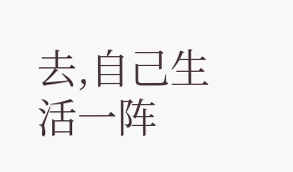去,自己生活一阵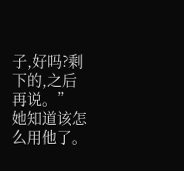子,好吗?剩下的,之后再说。”
她知道该怎么用他了。